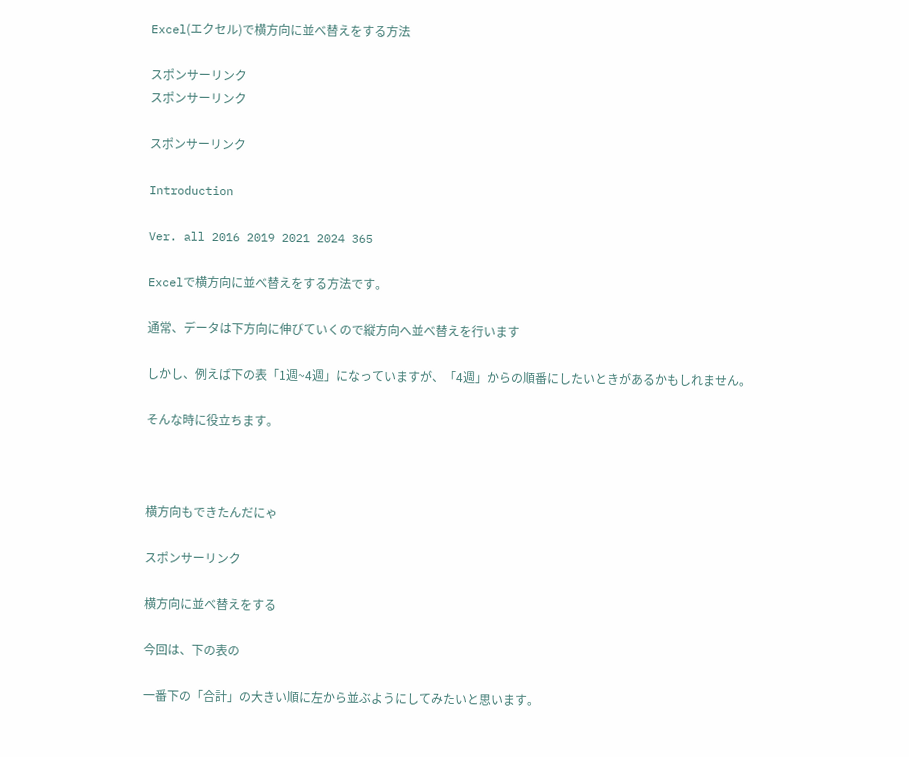Excel(エクセル)で横方向に並べ替えをする方法

スポンサーリンク
スポンサーリンク

スポンサーリンク

Introduction

Ver. all 2016 2019 2021 2024 365

Excelで横方向に並べ替えをする方法です。

通常、データは下方向に伸びていくので縦方向へ並べ替えを行います

しかし、例えば下の表「1週~4週」になっていますが、「4週」からの順番にしたいときがあるかもしれません。

そんな時に役立ちます。



横方向もできたんだにゃ

スポンサーリンク

横方向に並べ替えをする

今回は、下の表の

一番下の「合計」の大きい順に左から並ぶようにしてみたいと思います。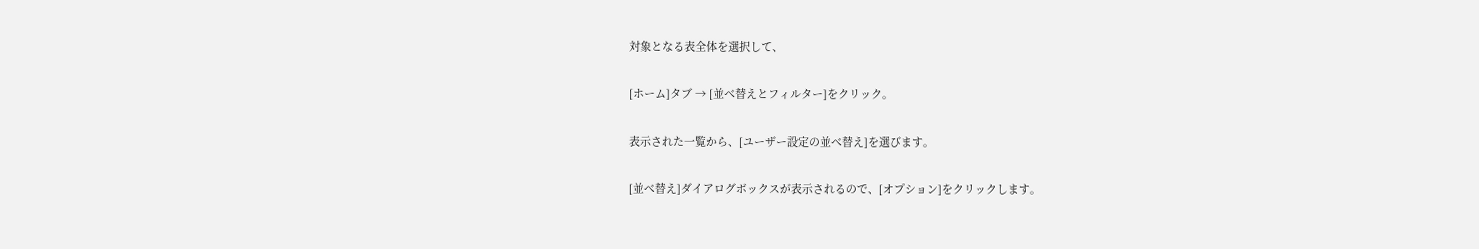対象となる表全体を選択して、

[ホーム]タブ → [並べ替えとフィルター]をクリック。

表示された一覧から、[ユーザー設定の並べ替え]を選びます。

[並べ替え]ダイアログボックスが表示されるので、[オプション]をクリックします。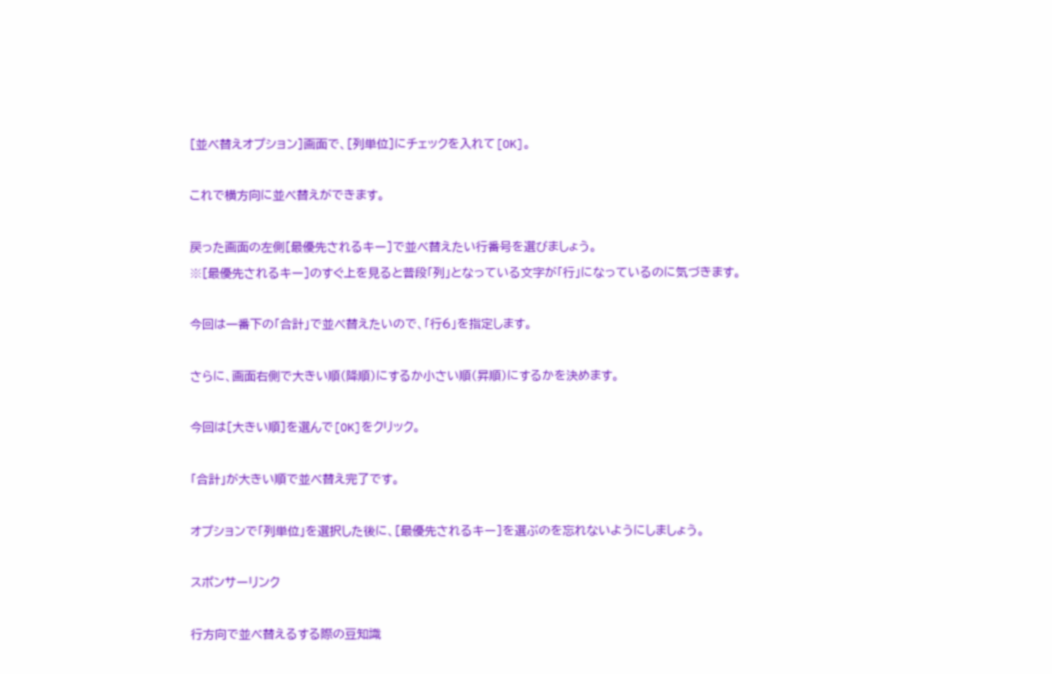[並べ替えオプション]画面で、[列単位]にチェックを入れて[OK]。

これで横方向に並べ替えができます。

戻った画面の左側[最優先されるキー]で並べ替えたい行番号を選びましょう。
※[最優先されるキー]のすぐ上を見ると普段「列」となっている文字が「行」になっているのに気づきます。

今回は一番下の「合計」で並べ替えたいので、「行6」を指定します。

さらに、画面右側で大きい順(降順)にするか小さい順(昇順)にするかを決めます。

今回は[大きい順]を選んで[OK]をクリック。

「合計」が大きい順で並べ替え完了です。

オプションで「列単位」を選択した後に、[最優先されるキー]を選ぶのを忘れないようにしましょう。

スポンサーリンク

行方向で並べ替えるする際の豆知識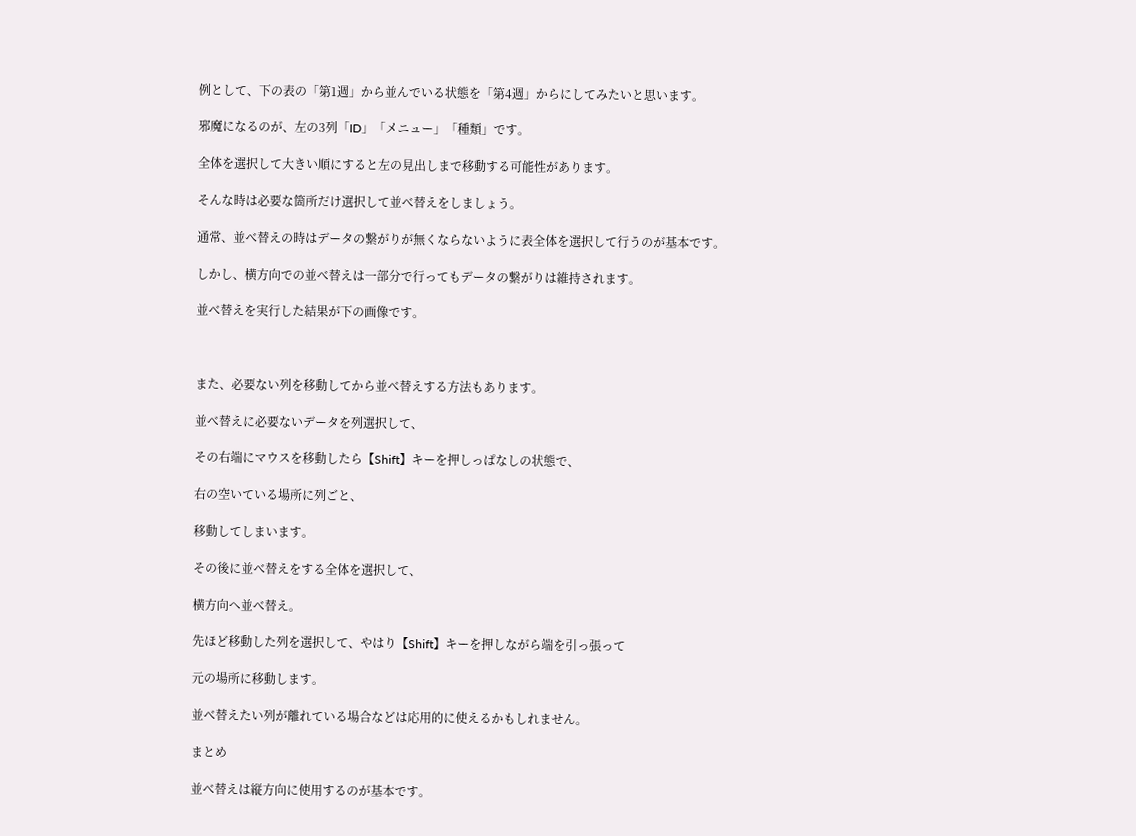例として、下の表の「第1週」から並んでいる状態を「第4週」からにしてみたいと思います。

邪魔になるのが、左の3列「ID」「メニュー」「種類」です。

全体を選択して大きい順にすると左の見出しまで移動する可能性があります。

そんな時は必要な箇所だけ選択して並べ替えをしましょう。

通常、並べ替えの時はデータの繋がりが無くならないように表全体を選択して行うのが基本です。

しかし、横方向での並べ替えは一部分で行ってもデータの繋がりは維持されます。

並べ替えを実行した結果が下の画像です。



また、必要ない列を移動してから並べ替えする方法もあります。

並べ替えに必要ないデータを列選択して、

その右端にマウスを移動したら【Shift】キーを押しっぱなしの状態で、

右の空いている場所に列ごと、

移動してしまいます。

その後に並べ替えをする全体を選択して、

横方向へ並べ替え。

先ほど移動した列を選択して、やはり【Shift】キーを押しながら端を引っ張って

元の場所に移動します。

並べ替えたい列が離れている場合などは応用的に使えるかもしれません。

まとめ

並べ替えは縦方向に使用するのが基本です。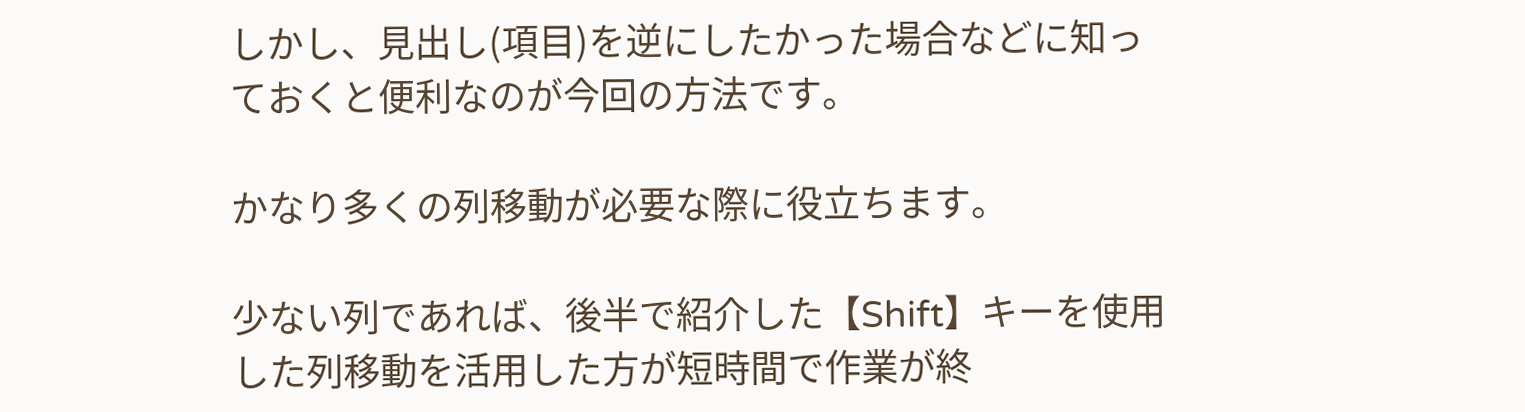しかし、見出し(項目)を逆にしたかった場合などに知っておくと便利なのが今回の方法です。

かなり多くの列移動が必要な際に役立ちます。

少ない列であれば、後半で紹介した【Shift】キーを使用した列移動を活用した方が短時間で作業が終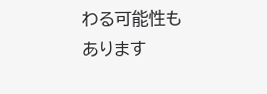わる可能性もあります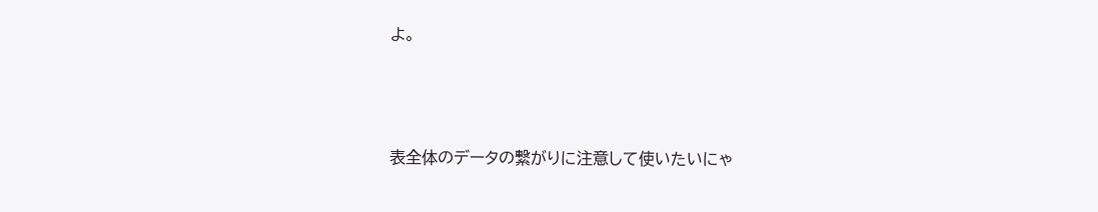よ。



表全体のデータの繋がりに注意して使いたいにゃ